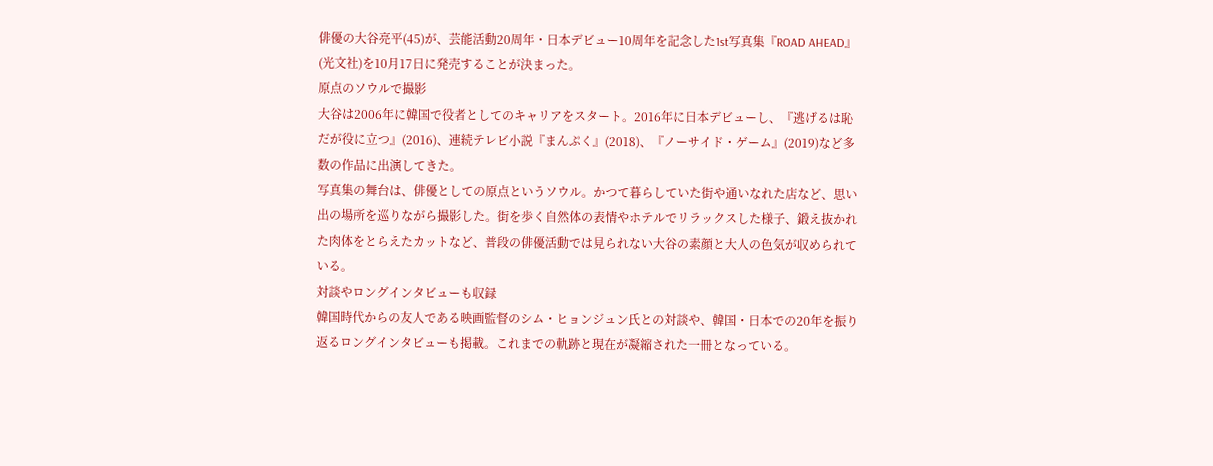俳優の大谷亮平(45)が、芸能活動20周年・日本デビュー10周年を記念した1st写真集『ROAD AHEAD』(光文社)を10月17日に発売することが決まった。
原点のソウルで撮影
大谷は2006年に韓国で役者としてのキャリアをスタート。2016年に日本デビューし、『逃げるは恥だが役に立つ』(2016)、連続テレビ小説『まんぷく』(2018)、『ノーサイド・ゲーム』(2019)など多数の作品に出演してきた。
写真集の舞台は、俳優としての原点というソウル。かつて暮らしていた街や通いなれた店など、思い出の場所を巡りながら撮影した。街を歩く自然体の表情やホテルでリラックスした様子、鍛え抜かれた肉体をとらえたカットなど、普段の俳優活動では見られない大谷の素顔と大人の色気が収められている。
対談やロングインタビューも収録
韓国時代からの友人である映画監督のシム・ヒョンジュン氏との対談や、韓国・日本での20年を振り返るロングインタビューも掲載。これまでの軌跡と現在が凝縮された一冊となっている。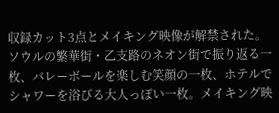収録カット3点とメイキング映像が解禁された。ソウルの繁華街・乙支路のネオン街で振り返る一枚、バレーボールを楽しむ笑顔の一枚、ホテルでシャワーを浴びる大人っぽい一枚。メイキング映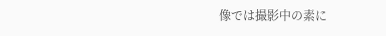像では撮影中の素に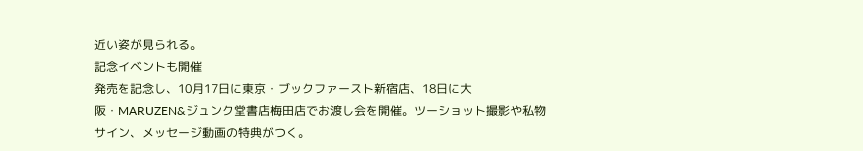近い姿が見られる。
記念イベントも開催
発売を記念し、10月17日に東京・ブックファースト新宿店、18日に大阪・MARUZEN&ジュンク堂書店梅田店でお渡し会を開催。ツーショット撮影や私物サイン、メッセージ動画の特典がつく。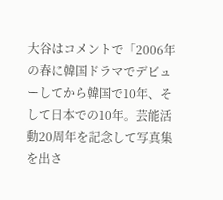大谷はコメントで「2006年の春に韓国ドラマでデビューしてから韓国で10年、そして日本での10年。芸能活動20周年を記念して写真集を出さ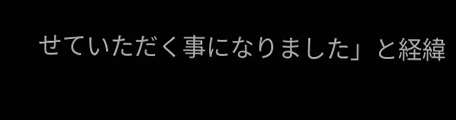せていただく事になりました」と経緯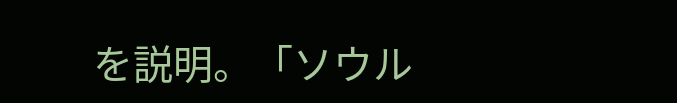を説明。「ソウル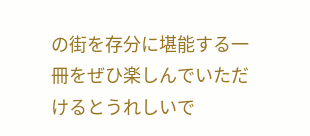の街を存分に堪能する一冊をぜひ楽しんでいただけるとうれしいで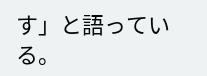す」と語っている。